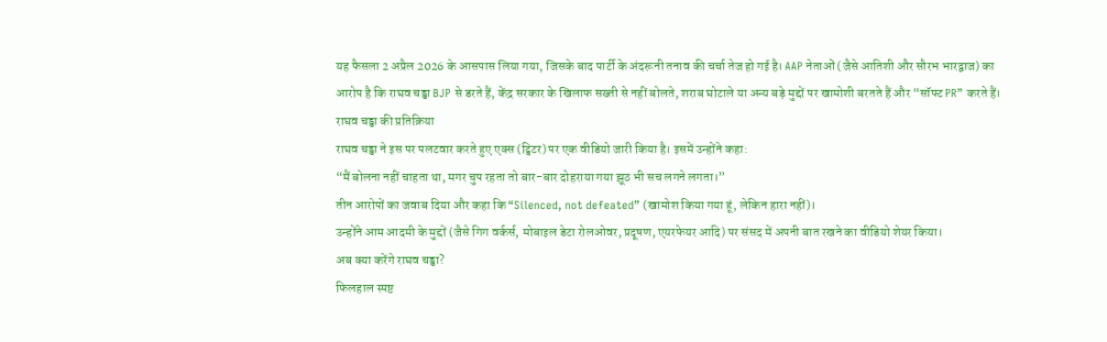यह फैसला 2 अप्रैल 2026 के आसपास लिया गया, जिसके बाद पार्टी के अंदरूनी तनाव की चर्चा तेज हो गई है। AAP नेताओं (जैसे आतिशी और सौरभ भारद्वाज) का आरोप है कि राघव चड्ढा BJP से डरते हैं, केंद्र सरकार के खिलाफ सख्ती से नहीं बोलते, शराब घोटाले या अन्य बड़े मुद्दों पर खामोशी बरतते हैं और “सॉफ्ट PR” करते हैं।
राघव चड्ढा की प्रतिक्रिया
राघव चड्ढा ने इस पर पलटवार करते हुए एक्स (ट्विटर) पर एक वीडियो जारी किया है। इसमें उन्होंने कहा:
“मैं बोलना नहीं चाहता था, मगर चुप रहता तो बार-बार दोहराया गया झूठ भी सच लगने लगता।”
तीन आरोपों का जवाब दिया और कहा कि “Silenced, not defeated” (खामोश किया गया हूं, लेकिन हारा नहीं)।
उन्होंने आम आदमी के मुद्दों (जैसे गिग वर्कर्स, मोबाइल डेटा रोलओवर, प्रदूषण, एयरफेयर आदि) पर संसद में अपनी बात रखने का वीडियो शेयर किया।
अब क्या करेंगे राघव चड्ढा?
फिलहाल स्पष्ट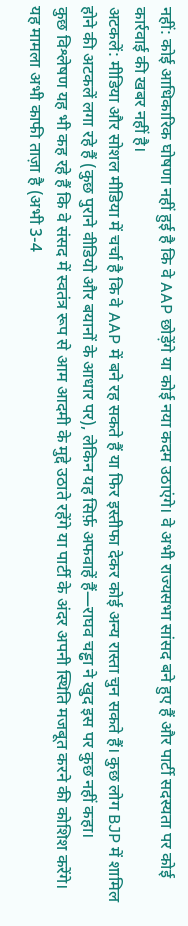नहीं: कोई आधिकारिक घोषणा नहीं हुई है कि वे AAP छोड़ेंगे या कोई नया कदम उठाएंगे। वे अभी राज्यसभा सांसद बने हुए हैं और पार्टी सदस्यता पर कोई कार्रवाई की खबर नहीं है।
अटकलें: मीडिया और सोशल मीडिया में चर्चा है कि वे AAP में बने रह सकते हैं या फिर इस्तीफा देकर कोई अन्य रास्ता चुन सकते हैं। कुछ लोग BJP में शामिल होने की अटकलें लगा रहे हैं (कुछ पुराने वीडियो और बयानों के आधार पर), लेकिन यह सिर्फ़ अफवाहें हैं—राघव चड्ढा ने खुद इस पर कुछ नहीं कहा।
कुछ विश्लेषण यह भी कह रहे हैं कि वे संसद में स्वतंत्र रूप से आम आदमी के मुद्दे उठाते रहेंगे या पार्टी के अंदर अपनी स्थिति मजबूत करने की कोशिश करेंगे।
यह मामला अभी काफी ताज़ा है (अभी 3-4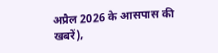अप्रैल 2026 के आसपास की खबरें),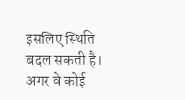इसलिए स्थिति बदल सकती है। अगर वे कोई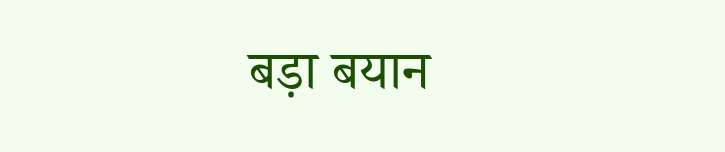बड़ा बयान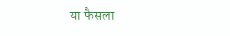या फैसला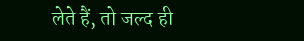लेते हैं, तो जल्द ही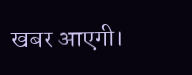खबर आएगी।